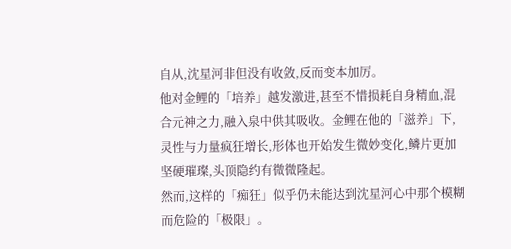自从,沈星河非但没有收敛,反而变本加厉。
他对金鲤的「培养」越发激进,甚至不惜损耗自身精血,混合元神之力,融入泉中供其吸收。金鲤在他的「滋养」下,灵性与力量疯狂增长,形体也开始发生微妙变化,鳞片更加坚硬璀璨,头顶隐约有微微隆起。
然而,这样的「痴狂」似乎仍未能达到沈星河心中那个模糊而危险的「极限」。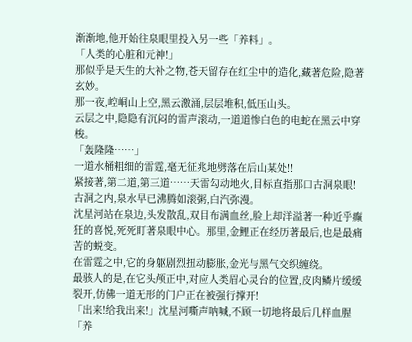渐渐地,他开始往泉眼里投入另一些「养料」。
「人类的心脏和元神!」
那似乎是天生的大补之物,苍天留存在红尘中的造化,藏著危险,隐著玄妙。
那一夜,崆峒山上空,黑云激涌,层层堆积,低压山头。
云层之中,隐隐有沉闷的雷声滚动,一道道惨白色的电蛇在黑云中穿梭。
「轰隆隆……」
一道水桶粗细的雷霆,毫无征兆地劈落在后山某处!!
紧接著,第二道,第三道……天雷勾动地火,目标直指那口古洞泉眼!
古洞之内,泉水早已沸腾如滚粥,白汽弥漫。
沈星河站在泉边,头发散乱,双目布满血丝,脸上却洋溢著一种近乎癫狂的喜悦,死死盯著泉眼中心。那里,金鲤正在经历著最后,也是最痛苦的蜕变。
在雷霆之中,它的身躯剧烈扭动膨胀,金光与黑气交织缠绕。
最骇人的是,在它头颅正中,对应人类眉心灵台的位置,皮肉鳞片缓缓裂开,仿佛一道无形的门户正在被强行撑开!
「出来!给我出来!」沈星河嘶声呐喊,不顾一切地将最后几样血腥「养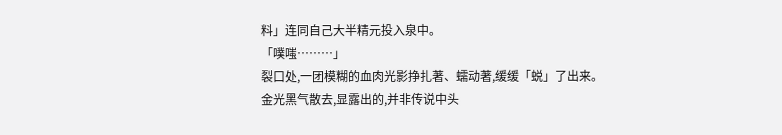料」连同自己大半精元投入泉中。
「噗嗤………」
裂口处,一团模糊的血肉光影挣扎著、蠕动著,缓缓「蜕」了出来。
金光黑气散去,显露出的,并非传说中头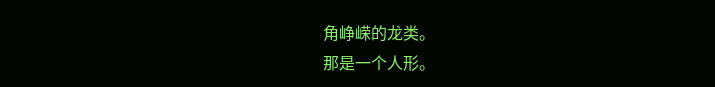角峥嵘的龙类。
那是一个人形。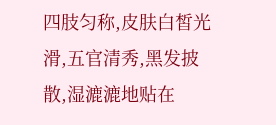四肢匀称,皮肤白皙光滑,五官清秀,黑发披散,湿漉漉地贴在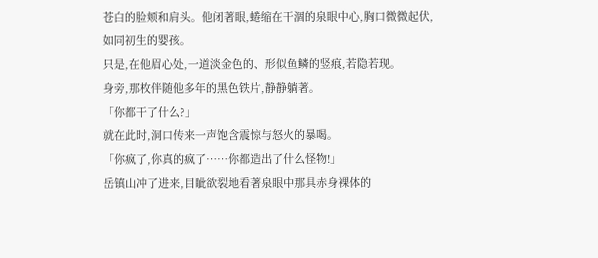苍白的脸颊和肩头。他闭著眼,蜷缩在干涸的泉眼中心,胸口微微起伏,如同初生的婴孩。
只是,在他眉心处,一道淡金色的、形似鱼鳞的竖痕,若隐若现。
身旁,那枚伴随他多年的黑色铁片,静静躺著。
「你都干了什么?」
就在此时,洞口传来一声饱含震惊与怒火的暴喝。
「你疯了,你真的疯了……你都造出了什么怪物!」
岳镇山冲了进来,目眦欲裂地看著泉眼中那具赤身裸体的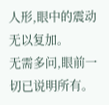人形,眼中的震动无以复加。
无需多问,眼前一切已说明所有。